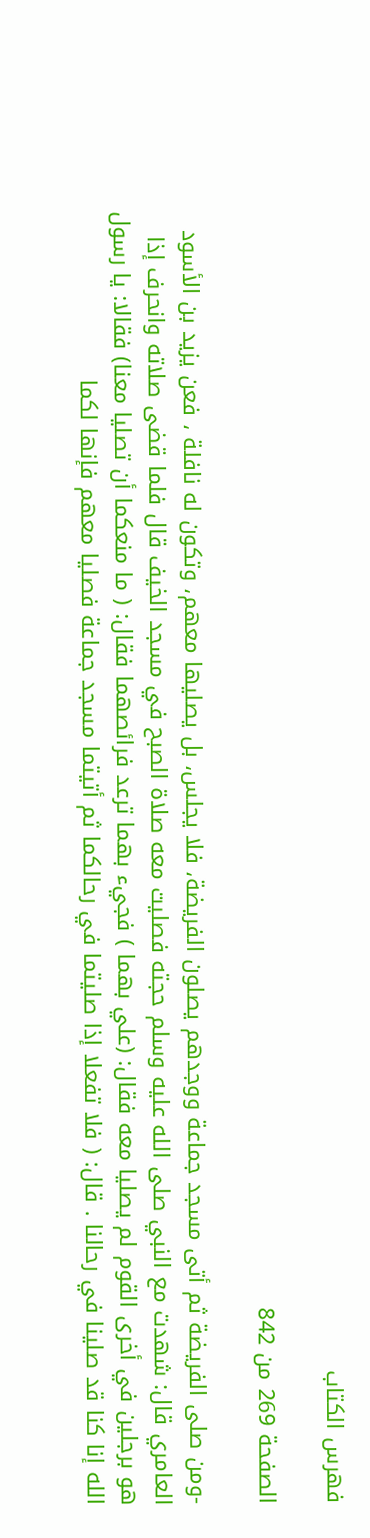فهرس الكتاب

الصفحة 269 من 842

-ومن صلى الفريضة ثم أتى مسجد جماعة ووجدهم يصلون الفريضة، فلا يجلس، بل يصليها معهم، وتكون له نافلة ، فعن يزيد بن الأسود العامري قال: شهدت مع النبي صلى الله عليه وسلم حجته فصليت معه صلاة الصبح في مسجد الخيف قال فلما قضى صلاته وانحرف إذا هو برجلين في أخرى القوم لم يصليا معه فقال: (علي بهما ) فجيء بهما ترعد فرائصهما فقال: ( ما منعكما أن تصليا معنا) فقالا: يا رسول الله إنا كنا قد صلينا في رحالنا . قال: ( فلا تفعلا إذا صليتما في رحالكما ثم أتيتما مسجد جماعة فصليا معهم فإنها لكما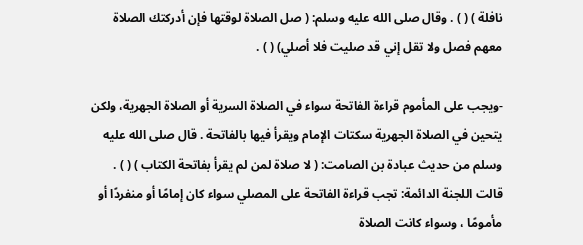نافلة ) ( ) . وقال صلى الله عليه وسلم: ( صل الصلاة لوقتها فإن أدركتك الصلاة معهم فصل ولا تقل إني قد صليت فلا أصلي) ( ) .

-ويجب على المأموم قراءة الفاتحة سواء في الصلاة السرية أو الصلاة الجهرية، ولكن يتحين في الصلاة الجهرية سكتات الإمام ويقرأ فيها بالفاتحة . قال صلى الله عليه وسلم من حديث عبادة بن الصامت: ( لا صلاة لمن لم يقرأ بفاتحة الكتاب ) ( ) . قالت اللجنة الدائمة: تجب قراءة الفاتحة على المصلي سواء كان إمامًا أو منفردًا أو مأمومًا ، وسواء كانت الصلاة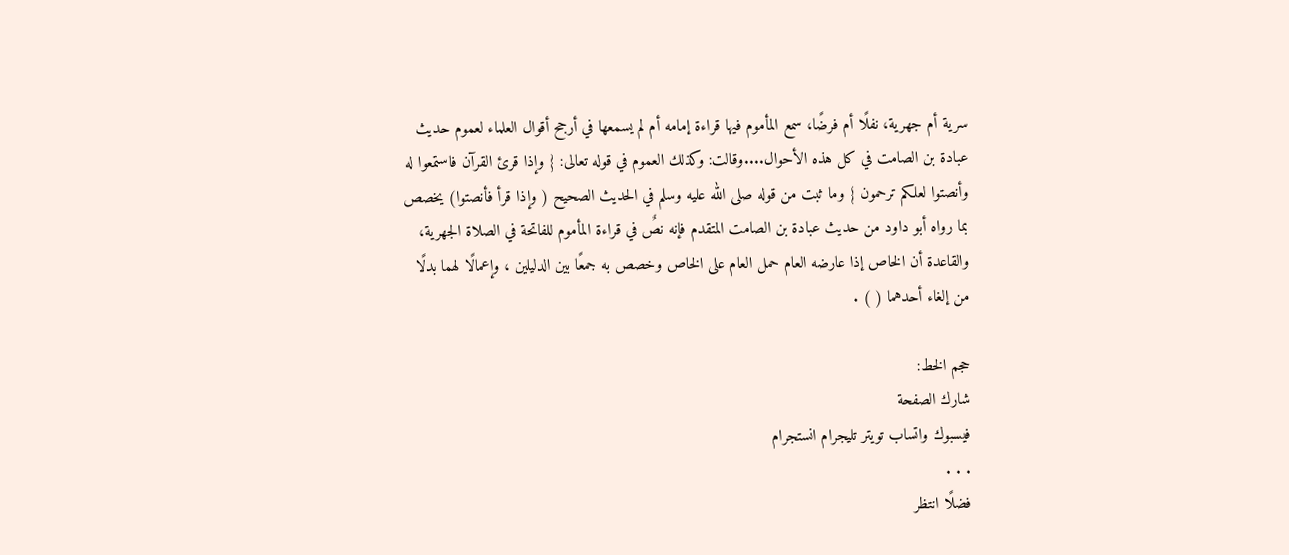سرية أم جهرية، نفلًا أم فرضًا، سمع المأموم فيها قراءة إمامه أم لم يسمعها في أرجح أقوال العلماء لعموم حديث عبادة بن الصامت في كل هذه الأحوال....وقالت: وكذلك العموم في قوله تعالى: { وإذا قرئ القرآن فاستمعوا له وأنصتوا لعلكم ترحمون } وما ثبت من قوله صلى الله عليه وسلم في الحديث الصحيح ( وإذا قرأ فأنصتوا) يخصص بما رواه أبو داود من حديث عبادة بن الصامت المتقدم فإنه نصٌ في قراءة المأموم للفاتحة في الصلاة الجهرية، والقاعدة أن الخاص إذا عارضه العام حمل العام على الخاص وخصص به جمعًا بين الدليلين ، وإعمالًا لهما بدلًا من إلغاء أحدهما ( ) .

حجم الخط:
شارك الصفحة
فيسبوك واتساب تويتر تليجرام انستجرام
. . .
فضلًا انتظر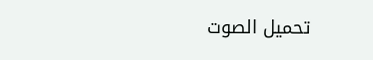تحميل الصوت